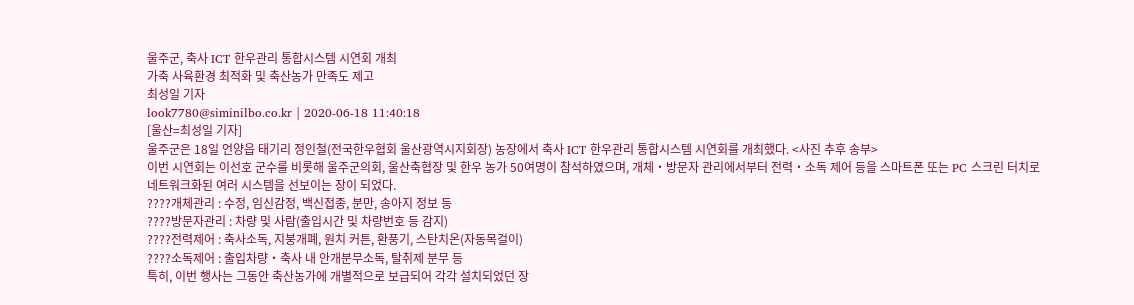울주군, 축사 ICT 한우관리 통합시스템 시연회 개최
가축 사육환경 최적화 및 축산농가 만족도 제고
최성일 기자
look7780@siminilbo.co.kr | 2020-06-18 11:40:18
[울산=최성일 기자]
울주군은 18일 언양읍 태기리 정인철(전국한우협회 울산광역시지회장) 농장에서 축사 ICT 한우관리 통합시스템 시연회를 개최했다. <사진 추후 송부>
이번 시연회는 이선호 군수를 비롯해 울주군의회, 울산축협장 및 한우 농가 50여명이 참석하였으며, 개체‧방문자 관리에서부터 전력‧소독 제어 등을 스마트폰 또는 PC 스크린 터치로 네트워크화된 여러 시스템을 선보이는 장이 되었다.
????개체관리 : 수정, 임신감정, 백신접종, 분만, 송아지 정보 등
????방문자관리 : 차량 및 사람(출입시간 및 차량번호 등 감지)
????전력제어 : 축사소독, 지붕개폐, 원치 커튼, 환풍기, 스탄치온(자동목걸이)
????소독제어 : 출입차량‧축사 내 안개분무소독, 탈취제 분무 등
특히, 이번 행사는 그동안 축산농가에 개별적으로 보급되어 각각 설치되었던 장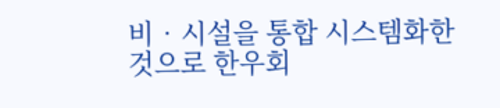비‧시설을 통합 시스템화한 것으로 한우회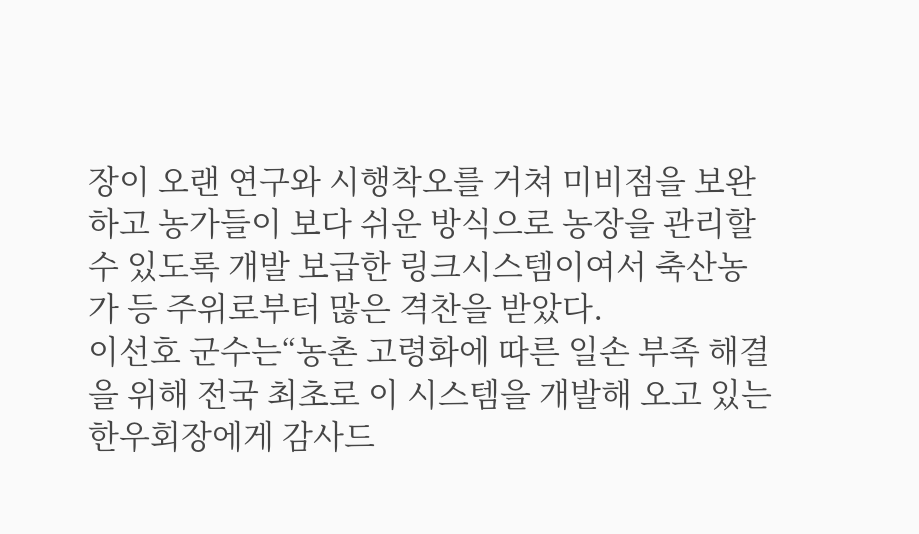장이 오랜 연구와 시행착오를 거쳐 미비점을 보완하고 농가들이 보다 쉬운 방식으로 농장을 관리할 수 있도록 개발 보급한 링크시스템이여서 축산농가 등 주위로부터 많은 격찬을 받았다.
이선호 군수는“농촌 고령화에 따른 일손 부족 해결을 위해 전국 최초로 이 시스템을 개발해 오고 있는 한우회장에게 감사드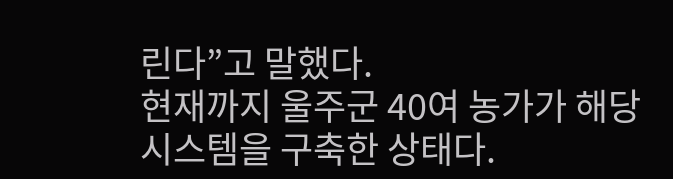린다”고 말했다.
현재까지 울주군 40여 농가가 해당 시스템을 구축한 상태다.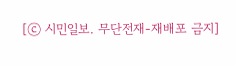[ⓒ 시민일보. 무단전재-재배포 금지]